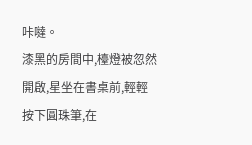咔噠。
漆黑的房間中,檯燈被忽然開啟,星坐在書桌前,輕輕按下圓珠筆,在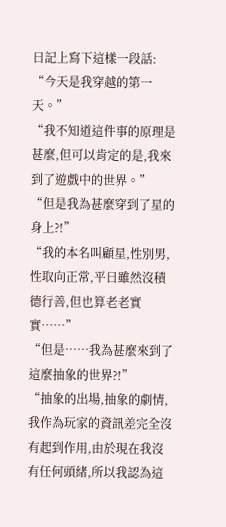日記上寫下這樣一段話:
“今天是我穿越的第一天。”
“我不知道這件事的原理是甚麼,但可以肯定的是,我來到了遊戲中的世界。”
“但是我為甚麼穿到了星的身上?!”
“我的本名叫顧星,性別男,性取向正常,平日雖然沒積德行善,但也算老老實實……”
“但是……我為甚麼來到了這麼抽象的世界?!”
“抽象的出場,抽象的劇情,我作為玩家的資訊差完全沒有起到作用,由於現在我沒有任何頭緒,所以我認為這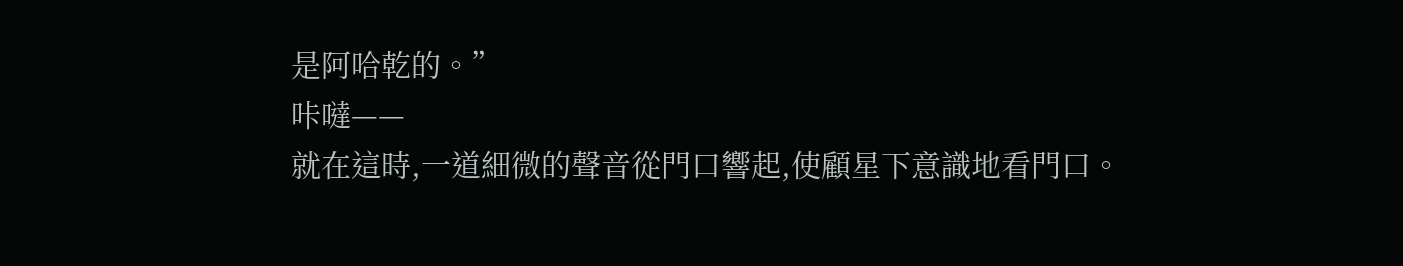是阿哈乾的。”
咔噠——
就在這時,一道細微的聲音從門口響起,使顧星下意識地看門口。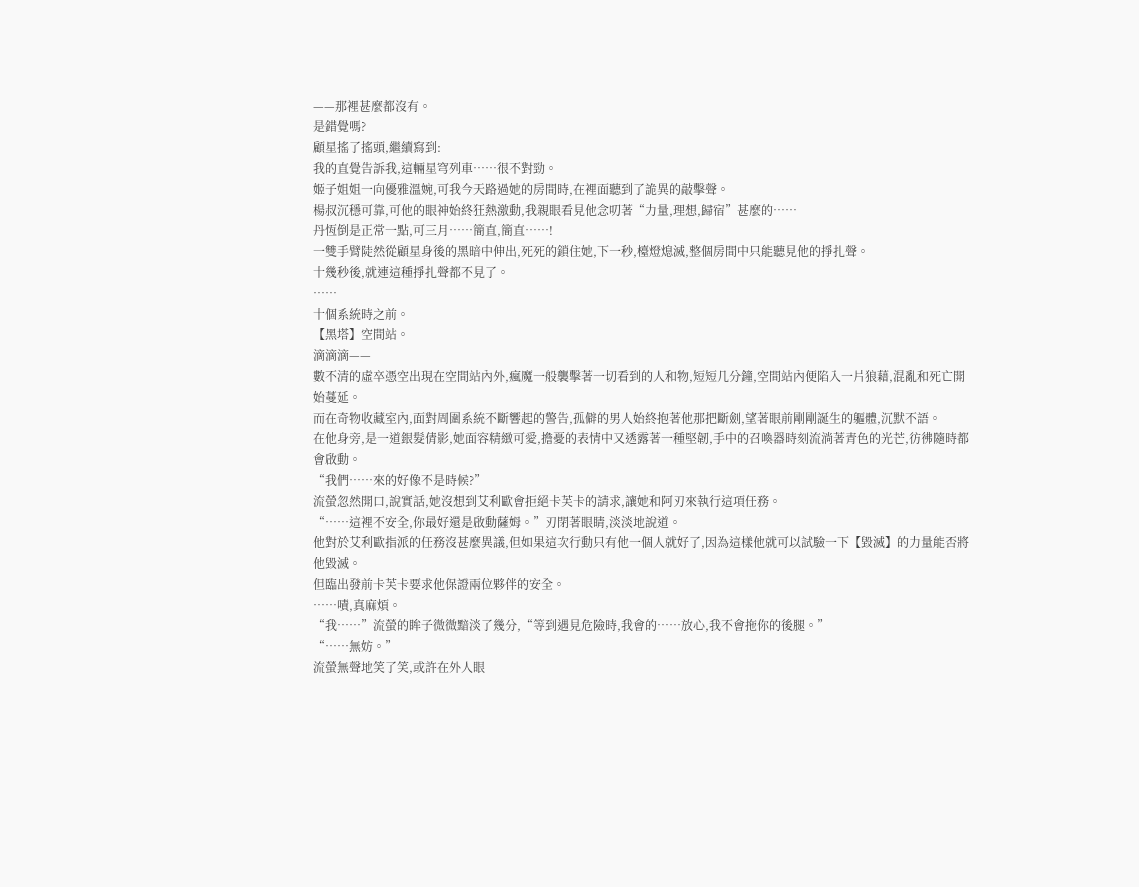——那裡甚麼都沒有。
是錯覺嗎?
顧星搖了搖頭,繼續寫到:
我的直覺告訴我,這輛星穹列車……很不對勁。
姬子姐姐一向優雅溫婉,可我今天路過她的房間時,在裡面聽到了詭異的敲擊聲。
楊叔沉穩可靠,可他的眼神始終狂熱激動,我親眼看見他念叨著“力量,理想,歸宿”甚麼的……
丹恆倒是正常一點,可三月……簡直,簡直……!
一雙手臂陡然從顧星身後的黑暗中伸出,死死的鎖住她,下一秒,檯燈熄滅,整個房間中只能聽見他的掙扎聲。
十幾秒後,就連這種掙扎聲都不見了。
……
十個系統時之前。
【黑塔】空間站。
滴滴滴——
數不清的虛卒憑空出現在空間站內外,瘋魔一般襲擊著一切看到的人和物,短短几分鐘,空間站內便陷入一片狼藉,混亂和死亡開始蔓延。
而在奇物收藏室內,面對周圍系統不斷響起的警告,孤僻的男人始終抱著他那把斷劍,望著眼前剛剛誕生的軀體,沉默不語。
在他身旁,是一道銀髮倩影,她面容精緻可愛,擔憂的表情中又透露著一種堅韌,手中的召喚器時刻流淌著青色的光芒,彷彿隨時都會啟動。
“我們……來的好像不是時候?”
流螢忽然開口,說實話,她沒想到艾利歐會拒絕卡芙卡的請求,讓她和阿刃來執行這項任務。
“……這裡不安全,你最好還是啟動薩姆。”刃閉著眼睛,淡淡地說道。
他對於艾利歐指派的任務沒甚麼異議,但如果這次行動只有他一個人就好了,因為這樣他就可以試驗一下【毀滅】的力量能否將他毀滅。
但臨出發前卡芙卡要求他保證兩位夥伴的安全。
……嘖,真麻煩。
“我……”流螢的眸子微微黯淡了幾分,“等到遇見危險時,我會的……放心,我不會拖你的後腿。”
“……無妨。”
流螢無聲地笑了笑,或許在外人眼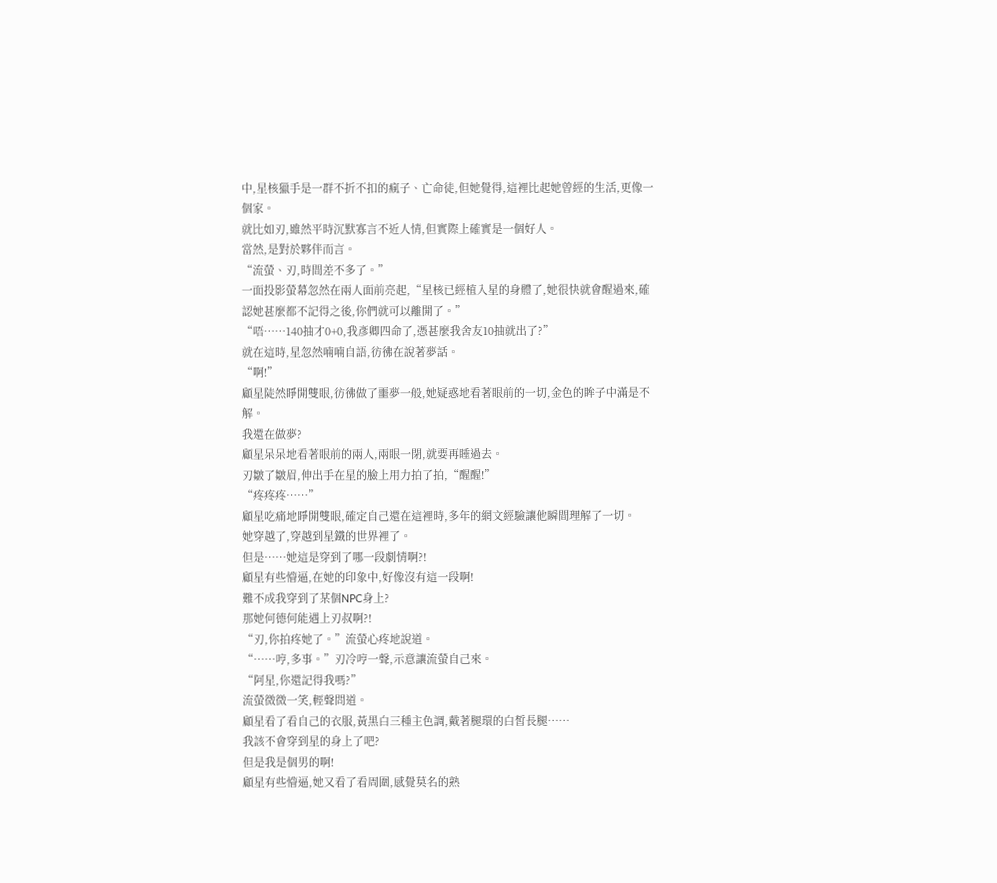中,星核獵手是一群不折不扣的瘋子、亡命徒,但她覺得,這裡比起她曾經的生活,更像一個家。
就比如刃,雖然平時沉默寡言不近人情,但實際上確實是一個好人。
當然,是對於夥伴而言。
“流螢、刃,時間差不多了。”
一面投影螢幕忽然在兩人面前亮起,“星核已經植入星的身體了,她很快就會醒過來,確認她甚麼都不記得之後,你們就可以離開了。”
“唔……140抽才0+0,我彥卿四命了,憑甚麼我舍友10抽就出了?”
就在這時,星忽然喃喃自語,彷彿在說著夢話。
“啊!”
顧星陡然睜開雙眼,彷彿做了噩夢一般,她疑惑地看著眼前的一切,金色的眸子中滿是不解。
我還在做夢?
顧星呆呆地看著眼前的兩人,兩眼一閉,就要再睡過去。
刃皺了皺眉,伸出手在星的臉上用力拍了拍,“醒醒!”
“疼疼疼……”
顧星吃痛地睜開雙眼,確定自己還在這裡時,多年的網文經驗讓他瞬間理解了一切。
她穿越了,穿越到星鐵的世界裡了。
但是……她這是穿到了哪一段劇情啊?!
顧星有些懵逼,在她的印象中,好像沒有這一段啊!
難不成我穿到了某個NPC身上?
那她何德何能遇上刃叔啊?!
“刃,你拍疼她了。”流螢心疼地說道。
“……哼,多事。”刃冷哼一聲,示意讓流螢自己來。
“阿星,你還記得我嗎?”
流螢微微一笑,輕聲問道。
顧星看了看自己的衣服,黃黑白三種主色調,戴著腿環的白皙長腿……
我該不會穿到星的身上了吧?
但是我是個男的啊!
顧星有些懵逼,她又看了看周圍,感覺莫名的熟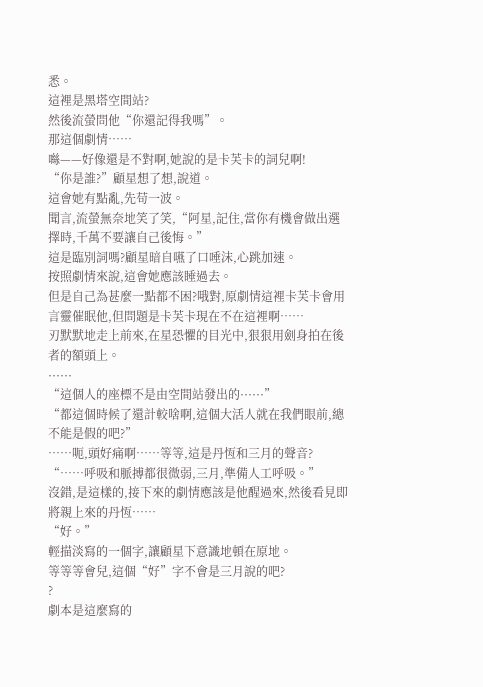悉。
這裡是黑塔空間站?
然後流螢問他“你還記得我嗎”。
那這個劇情……
噝——好像還是不對啊,她說的是卡芙卡的詞兒啊!
“你是誰?”顧星想了想,說道。
這會她有點亂,先苟一波。
聞言,流螢無奈地笑了笑,“阿星,記住,當你有機會做出選擇時,千萬不要讓自己後悔。”
這是臨別詞嗎?顧星暗自嚥了口唾沫,心跳加速。
按照劇情來說,這會她應該睡過去。
但是自己為甚麼一點都不困?哦對,原劇情這裡卡芙卡會用言靈催眠他,但問題是卡芙卡現在不在這裡啊……
刃默默地走上前來,在星恐懼的目光中,狠狠用劍身拍在後者的額頭上。
······
“這個人的座標不是由空間站發出的······”
“都這個時候了還計較啥啊,這個大活人就在我們眼前,總不能是假的吧?”
……呃,頭好痛啊……等等,這是丹恆和三月的聲音?
“……呼吸和脈搏都很微弱,三月,準備人工呼吸。”
沒錯,是這樣的,接下來的劇情應該是他醒過來,然後看見即將親上來的丹恆……
“好。”
輕描淡寫的一個字,讓顧星下意識地頓在原地。
等等等會兒,這個“好”字不會是三月說的吧?
?
劇本是這麼寫的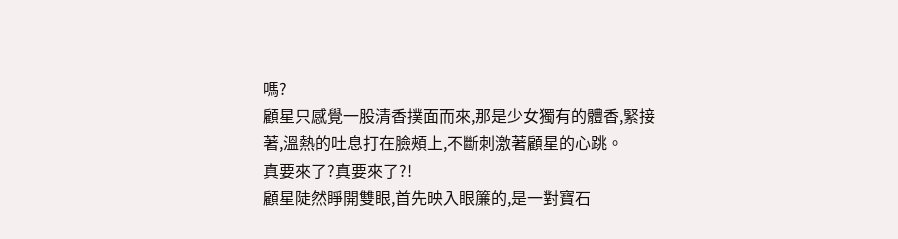嗎?
顧星只感覺一股清香撲面而來,那是少女獨有的體香,緊接著,溫熱的吐息打在臉頰上,不斷刺激著顧星的心跳。
真要來了?真要來了?!
顧星陡然睜開雙眼,首先映入眼簾的,是一對寶石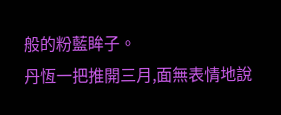般的粉藍眸子。
丹恆一把推開三月,面無表情地說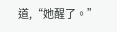道,“她醒了。”